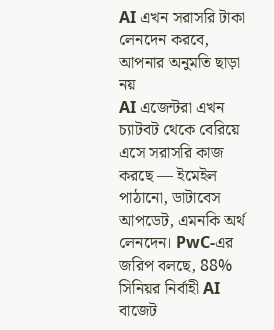AI এখন সরাসরি টাকা লেনদেন করবে, আপনার অনুমতি ছাড়া নয়
AI এজেন্টরা এখন চ্যাটবট থেকে বেরিয়ে এসে সরাসরি কাজ করছে — ইমেইল পাঠানো, ডাটাবেস আপডেট, এমনকি অর্থ লেনদেন। PwC-এর জরিপ বলছে, 88% সিনিয়র নির্বাহী AI বাজেট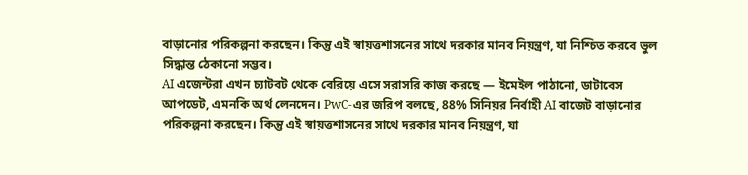বাড়ানোর পরিকল্পনা করছেন। কিন্তু এই স্বায়ত্তশাসনের সাথে দরকার মানব নিয়ন্ত্রণ, যা নিশ্চিত করবে ভুল সিদ্ধান্ত ঠেকানো সম্ভব।
AI এজেন্টরা এখন চ্যাটবট থেকে বেরিয়ে এসে সরাসরি কাজ করছে — ইমেইল পাঠানো, ডাটাবেস আপডেট, এমনকি অর্থ লেনদেন। PwC-এর জরিপ বলছে, 88% সিনিয়র নির্বাহী AI বাজেট বাড়ানোর পরিকল্পনা করছেন। কিন্তু এই স্বায়ত্তশাসনের সাথে দরকার মানব নিয়ন্ত্রণ, যা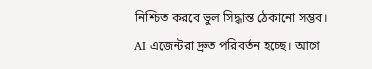নিশ্চিত করবে ভুল সিদ্ধান্ত ঠেকানো সম্ভব।
AI এজেন্টরা দ্রুত পরিবর্তন হচ্ছে। আগে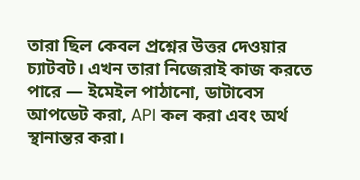তারা ছিল কেবল প্রশ্নের উত্তর দেওয়ার চ্যাটবট। এখন তারা নিজেরাই কাজ করতে পারে — ইমেইল পাঠানো, ডাটাবেস আপডেট করা, API কল করা এবং অর্থ স্থানান্তর করা।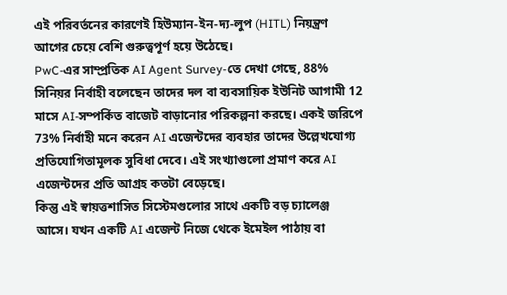এই পরিবর্তনের কারণেই হিউম্যান-ইন-দ্য-লুপ (HITL) নিয়ন্ত্রণ আগের চেয়ে বেশি গুরুত্বপূর্ণ হয়ে উঠেছে।
PwC-এর সাম্প্রতিক AI Agent Survey-তে দেখা গেছে, 88% সিনিয়র নির্বাহী বলেছেন তাদের দল বা ব্যবসায়িক ইউনিট আগামী 12 মাসে AI-সম্পর্কিত বাজেট বাড়ানোর পরিকল্পনা করছে। একই জরিপে 73% নির্বাহী মনে করেন AI এজেন্টদের ব্যবহার তাদের উল্লেখযোগ্য প্রতিযোগিতামূলক সুবিধা দেবে। এই সংখ্যাগুলো প্রমাণ করে AI এজেন্টদের প্রতি আগ্রহ কতটা বেড়েছে।
কিন্তু এই স্বায়ত্তশাসিত সিস্টেমগুলোর সাথে একটি বড় চ্যালেঞ্জ আসে। যখন একটি AI এজেন্ট নিজে থেকে ইমেইল পাঠায় বা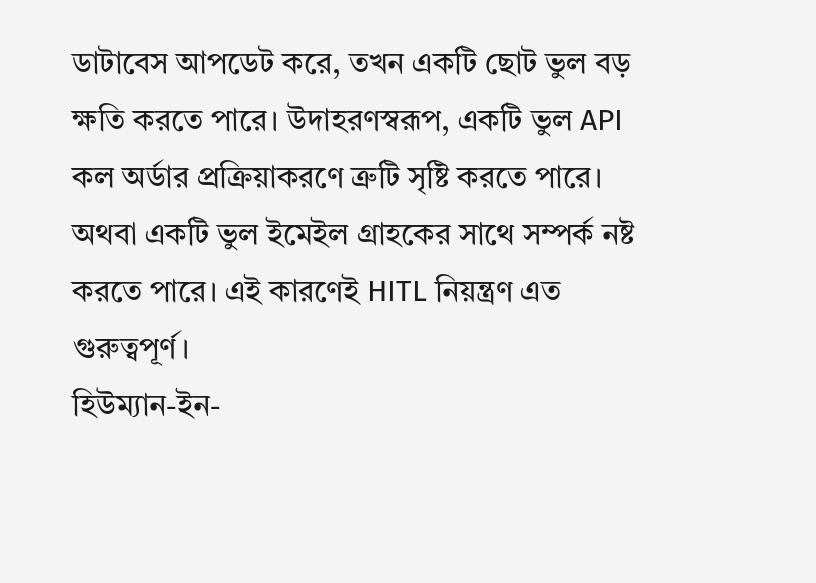ডাটাবেস আপডেট করে, তখন একটি ছোট ভুল বড় ক্ষতি করতে পারে। উদাহরণস্বরূপ, একটি ভুল API কল অর্ডার প্রক্রিয়াকরণে ত্রুটি সৃষ্টি করতে পারে। অথবা একটি ভুল ইমেইল গ্রাহকের সাথে সম্পর্ক নষ্ট করতে পারে। এই কারণেই HITL নিয়ন্ত্রণ এত গুরুত্বপূর্ণ।
হিউম্যান-ইন-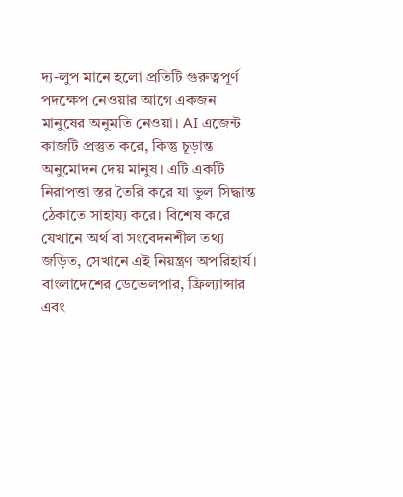দ্য-লুপ মানে হলো প্রতিটি গুরুত্বপূর্ণ পদক্ষেপ নেওয়ার আগে একজন মানুষের অনুমতি নেওয়া। AI এজেন্ট কাজটি প্রস্তুত করে, কিন্তু চূড়ান্ত অনুমোদন দেয় মানুষ। এটি একটি নিরাপত্তা স্তর তৈরি করে যা ভুল সিদ্ধান্ত ঠেকাতে সাহায্য করে। বিশেষ করে যেখানে অর্থ বা সংবেদনশীল তথ্য জড়িত, সেখানে এই নিয়ন্ত্রণ অপরিহার্য।
বাংলাদেশের ডেভেলপার, ফ্রিল্যান্সার এবং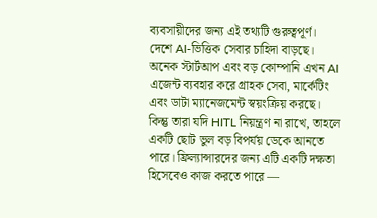ব্যবসায়ীদের জন্য এই তথ্যটি গুরুত্বপূর্ণ। দেশে AI-ভিত্তিক সেবার চাহিদা বাড়ছে। অনেক স্টার্টআপ এবং বড় কোম্পানি এখন AI এজেন্ট ব্যবহার করে গ্রাহক সেবা, মার্কেটিং এবং ডাটা ম্যানেজমেন্ট স্বয়ংক্রিয় করছে। কিন্তু তারা যদি HITL নিয়ন্ত্রণ না রাখে, তাহলে একটি ছোট ভুল বড় বিপর্যয় ডেকে আনতে পারে। ফ্রিল্যান্সারদের জন্য এটি একটি দক্ষতা হিসেবেও কাজ করতে পারে —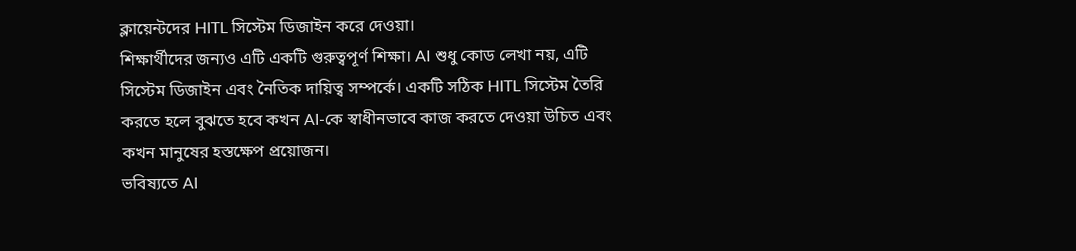ক্লায়েন্টদের HITL সিস্টেম ডিজাইন করে দেওয়া।
শিক্ষার্থীদের জন্যও এটি একটি গুরুত্বপূর্ণ শিক্ষা। AI শুধু কোড লেখা নয়, এটি সিস্টেম ডিজাইন এবং নৈতিক দায়িত্ব সম্পর্কে। একটি সঠিক HITL সিস্টেম তৈরি করতে হলে বুঝতে হবে কখন AI-কে স্বাধীনভাবে কাজ করতে দেওয়া উচিত এবং কখন মানুষের হস্তক্ষেপ প্রয়োজন।
ভবিষ্যতে AI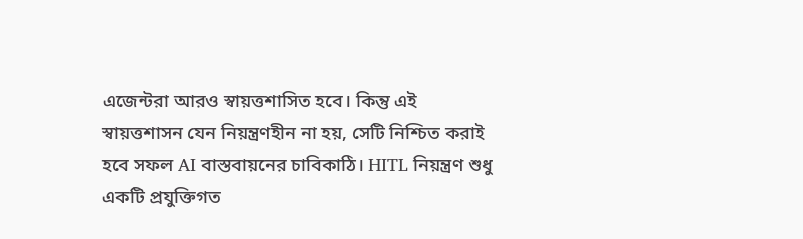এজেন্টরা আরও স্বায়ত্তশাসিত হবে। কিন্তু এই স্বায়ত্তশাসন যেন নিয়ন্ত্রণহীন না হয়, সেটি নিশ্চিত করাই হবে সফল AI বাস্তবায়নের চাবিকাঠি। HITL নিয়ন্ত্রণ শুধু একটি প্রযুক্তিগত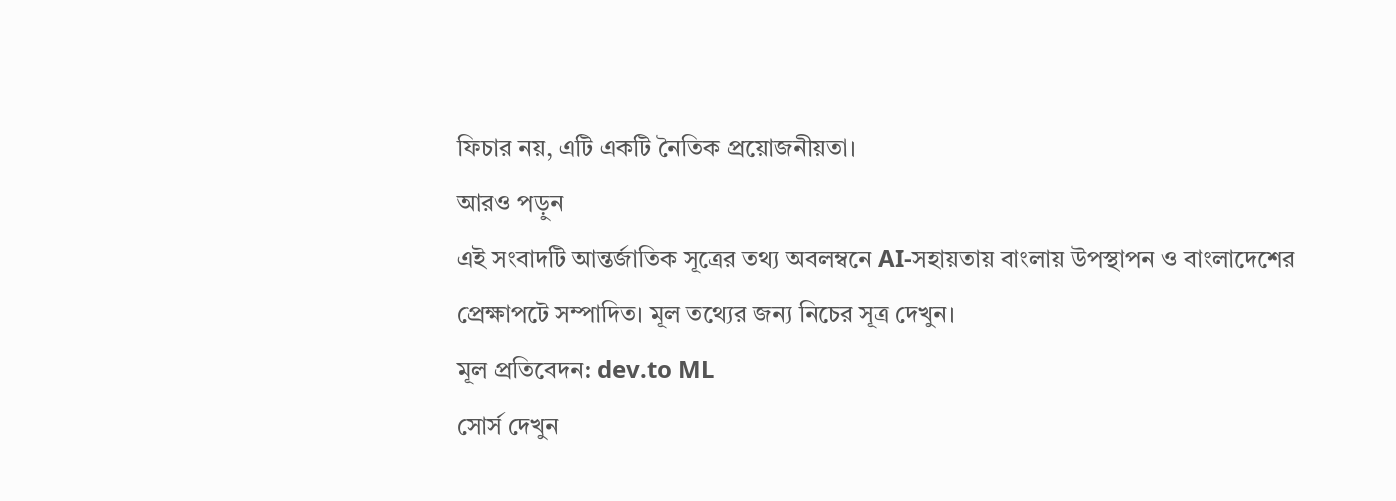ফিচার নয়, এটি একটি নৈতিক প্রয়োজনীয়তা।
আরও পড়ুন
এই সংবাদটি আন্তর্জাতিক সূত্রের তথ্য অবলম্বনে AI-সহায়তায় বাংলায় উপস্থাপন ও বাংলাদেশের প্রেক্ষাপটে সম্পাদিত। মূল তথ্যের জন্য নিচের সূত্র দেখুন।
মূল প্রতিবেদন: dev.to ML
সোর্স দেখুন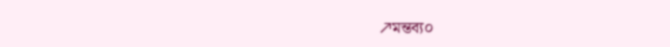↗মন্তব্য০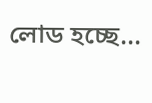লোড হচ্ছে...